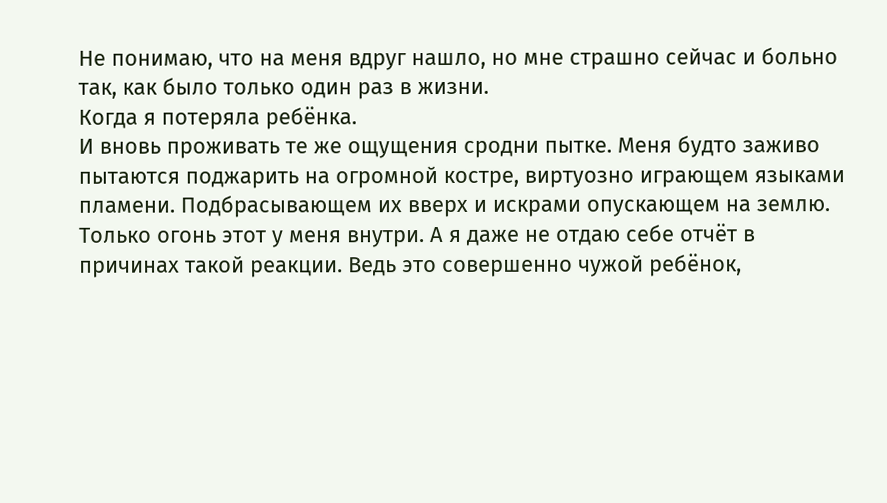Не понимаю, что на меня вдруг нашло, но мне страшно сейчас и больно так, как было только один раз в жизни.
Когда я потеряла ребёнка.
И вновь проживать те же ощущения сродни пытке. Меня будто заживо пытаются поджарить на огромной костре, виртуозно играющем языками пламени. Подбрасывающем их вверх и искрами опускающем на землю.
Только огонь этот у меня внутри. А я даже не отдаю себе отчёт в причинах такой реакции. Ведь это совершенно чужой ребёнок,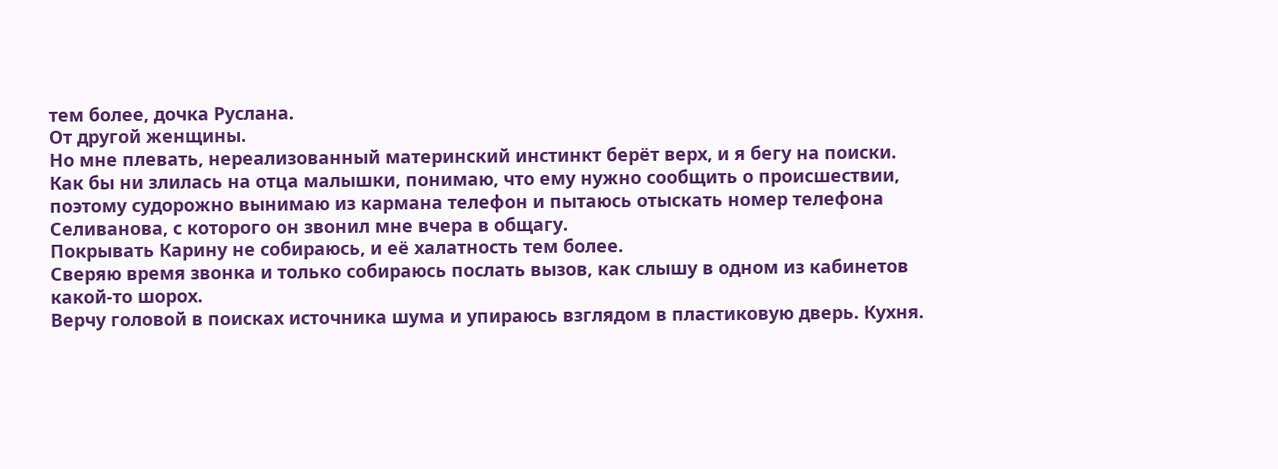тем более, дочка Руслана.
От другой женщины.
Но мне плевать, нереализованный материнский инстинкт берёт верх, и я бегу на поиски.
Как бы ни злилась на отца малышки, понимаю, что ему нужно сообщить о происшествии, поэтому судорожно вынимаю из кармана телефон и пытаюсь отыскать номер телефона Селиванова, с которого он звонил мне вчера в общагу.
Покрывать Карину не собираюсь, и её халатность тем более.
Сверяю время звонка и только собираюсь послать вызов, как слышу в одном из кабинетов какой-то шорох.
Верчу головой в поисках источника шума и упираюсь взглядом в пластиковую дверь. Кухня.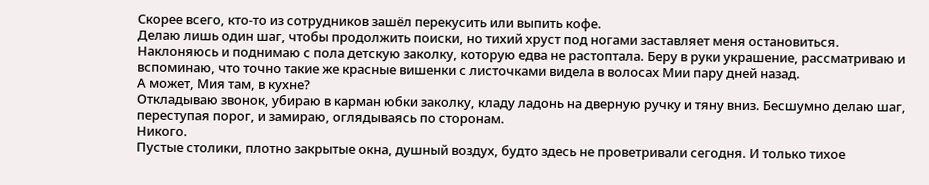Скорее всего, кто-то из сотрудников зашёл перекусить или выпить кофе.
Делаю лишь один шаг, чтобы продолжить поиски, но тихий хруст под ногами заставляет меня остановиться. Наклоняюсь и поднимаю с пола детскую заколку, которую едва не растоптала. Беру в руки украшение, рассматриваю и вспоминаю, что точно такие же красные вишенки с листочками видела в волосах Мии пару дней назад.
А может, Мия там, в кухне?
Откладываю звонок, убираю в карман юбки заколку, кладу ладонь на дверную ручку и тяну вниз. Бесшумно делаю шаг, переступая порог, и замираю, оглядываясь по сторонам.
Никого.
Пустые столики, плотно закрытые окна, душный воздух, будто здесь не проветривали сегодня. И только тихое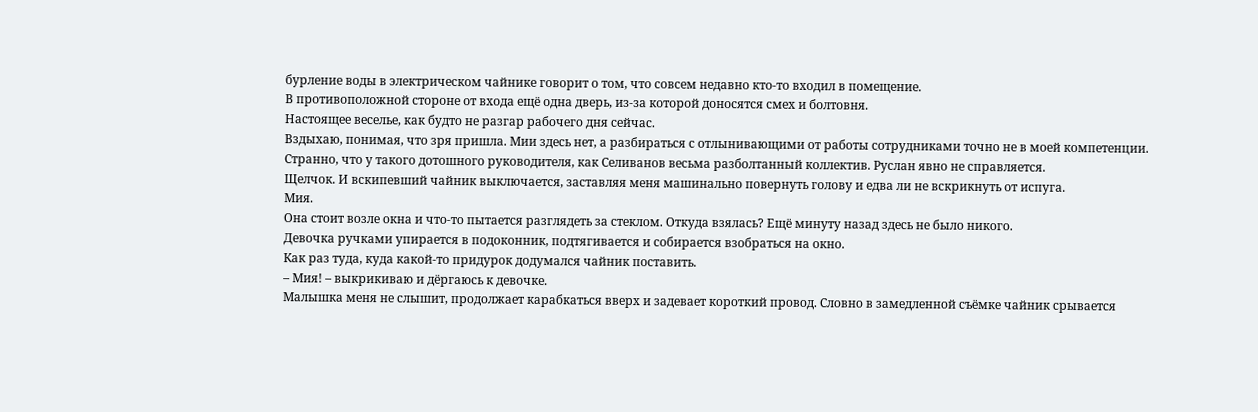бурление воды в электрическом чайнике говорит о том, что совсем недавно кто-то входил в помещение.
В противоположной стороне от входа ещё одна дверь, из-за которой доносятся смех и болтовня.
Настоящее веселье, как будто не разгар рабочего дня сейчас.
Вздыхаю, понимая, что зря пришла. Мии здесь нет, а разбираться с отлынивающими от работы сотрудниками точно не в моей компетенции.
Странно, что у такого дотошного руководителя, как Селиванов весьма разболтанный коллектив. Руслан явно не справляется.
Щелчок. И вскипевший чайник выключается, заставляя меня машинально повернуть голову и едва ли не вскрикнуть от испуга.
Мия.
Она стоит возле окна и что-то пытается разглядеть за стеклом. Откуда взялась? Ещё минуту назад здесь не было никого.
Девочка ручками упирается в подоконник, подтягивается и собирается взобраться на окно.
Как раз туда, куда какой-то придурок додумался чайник поставить.
– Мия! – выкрикиваю и дёргаюсь к девочке.
Малышка меня не слышит, продолжает карабкаться вверх и задевает короткий провод. Словно в замедленной съёмке чайник срывается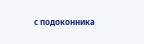с подоконника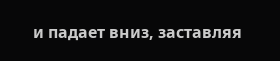и падает вниз, заставляя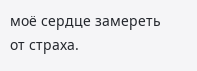моё сердце замереть от страха.